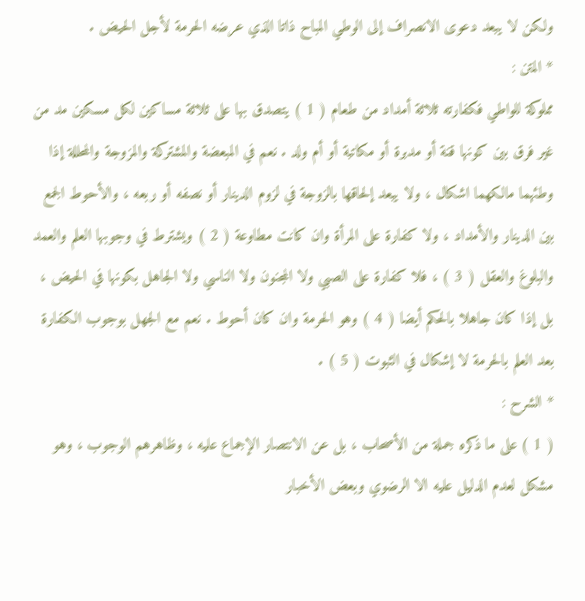ولكن لا يبعد دعوى الانصراف إلى الوطي المباح ذاتا الذي عرضه الحرمة لأجل الحيض .
* المتن :
مملوكة للواطي فكفارته ثلاثة أمداد من طعام ( 1 ) يتصدق بها على ثلاثة مساكين لكل مسكين مد من غير فرق بين كونها قنة أو مدبرة أو مكاتبة أو أم ولد . نعم في المبعضة والمشتركة والمزوجة والمحللة إذا وطئهما مالكهما اشكال ، ولا يبعد إلحاقها بالزوجة في لزوم الدينار أو نصفه أو ربعه ، والأحوط الجمع بين الدينار والأمداد ، ولا كفارة على المرأة وان كانت مطاوعة ( 2 ) ويشترط في وجوبها العلم والعمد والبلوغ والعقل ( 3 ) ، فلا كفارة على الصبي ولا المجنون ولا الناسي ولا الجاهل بكونها في الحيض ، بل إذا كان جاهلا بالحكم أيضا ( 4 ) وهو الحرمة وان كان أحوط . نعم مع الجهل بوجوب الكفارة بعد العلم بالحرمة لا إشكال في الثبوت ( 5 ) .
* الشرح :
( 1 ) على ما ذكره جملة من الأصحاب ، بل عن الانتصار الإجماع عليه ، وظاهرهم الوجوب ، وهو مشكل لعدم الدليل عليه الا الرضوي وبعض الأخبار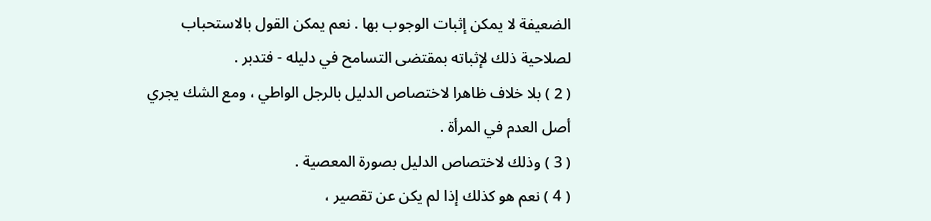الضعيفة لا يمكن إثبات الوجوب بها . نعم يمكن القول بالاستحباب لصلاحية ذلك لإثباته بمقتضى التسامح في دليله - فتدبر .
( 2 ) بلا خلاف ظاهرا لاختصاص الدليل بالرجل الواطي ، ومع الشك يجري أصل العدم في المرأة .
( 3 ) وذلك لاختصاص الدليل بصورة المعصية .
( 4 ) نعم هو كذلك إذا لم يكن عن تقصير ،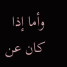وأما إذا كان عن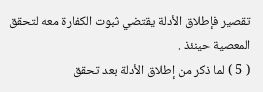تقصير فإطلاق الأدلة يقتضي ثبوت الكفارة معه لتحقق المعصية حينئذ .
( 5 ) لما ذكر من إطلاق الأدلة بعد تحقق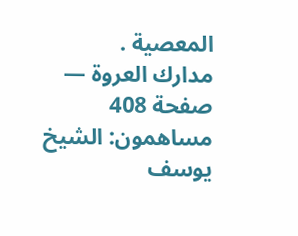المعصية .
مدارك العروة — صفحة 408
مساهمون: الشيخ يوسف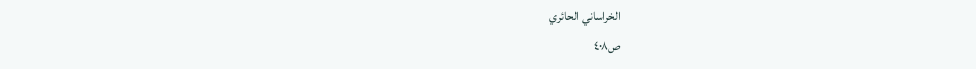الخراساني الحائري
ص٤٠٨